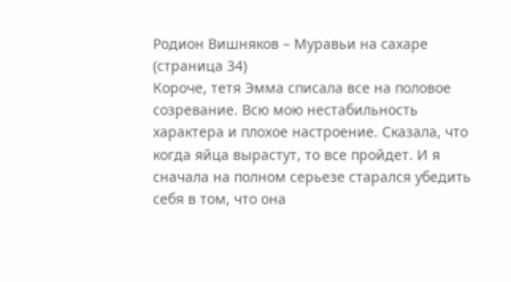Родион Вишняков – Муравьи на сахаре (страница 34)
Короче, тетя Эмма списала все на половое созревание. Всю мою нестабильность характера и плохое настроение. Сказала, что когда яйца вырастут, то все пройдет. И я сначала на полном серьезе старался убедить себя в том, что она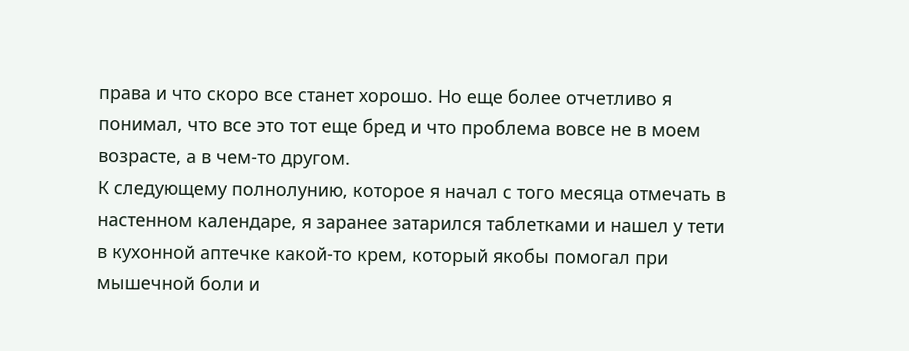права и что скоро все станет хорошо. Но еще более отчетливо я понимал, что все это тот еще бред и что проблема вовсе не в моем возрасте, а в чем-то другом.
К следующему полнолунию, которое я начал с того месяца отмечать в настенном календаре, я заранее затарился таблетками и нашел у тети в кухонной аптечке какой-то крем, который якобы помогал при мышечной боли и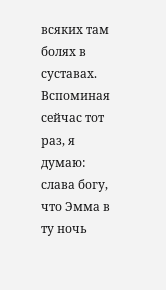всяких там болях в суставах. Вспоминая сейчас тот раз, я думаю: слава богу, что Эмма в ту ночь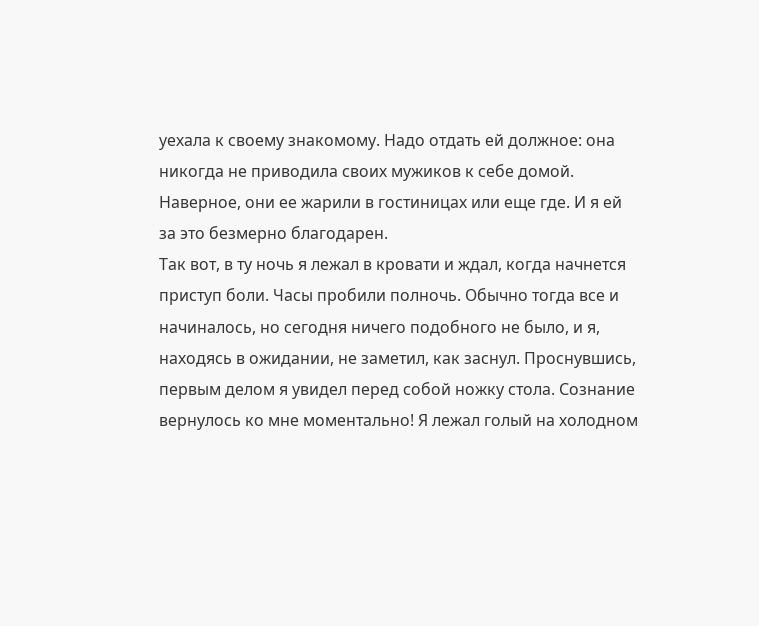уехала к своему знакомому. Надо отдать ей должное: она никогда не приводила своих мужиков к себе домой. Наверное, они ее жарили в гостиницах или еще где. И я ей за это безмерно благодарен.
Так вот, в ту ночь я лежал в кровати и ждал, когда начнется приступ боли. Часы пробили полночь. Обычно тогда все и начиналось, но сегодня ничего подобного не было, и я, находясь в ожидании, не заметил, как заснул. Проснувшись, первым делом я увидел перед собой ножку стола. Сознание вернулось ко мне моментально! Я лежал голый на холодном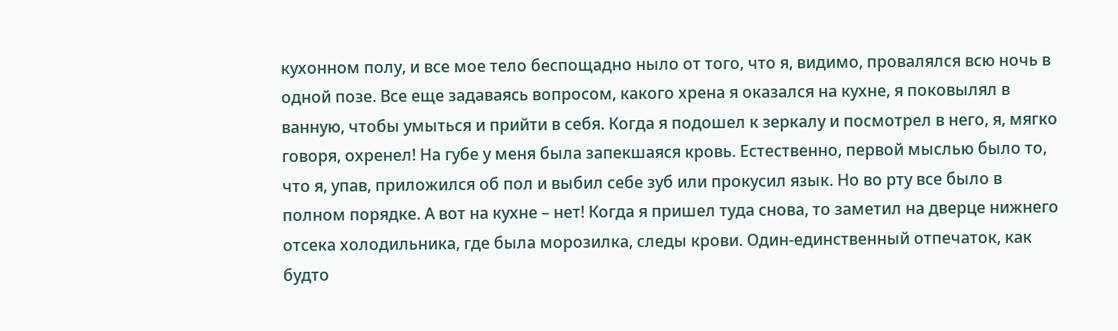кухонном полу, и все мое тело беспощадно ныло от того, что я, видимо, провалялся всю ночь в одной позе. Все еще задаваясь вопросом, какого хрена я оказался на кухне, я поковылял в ванную, чтобы умыться и прийти в себя. Когда я подошел к зеркалу и посмотрел в него, я, мягко говоря, охренел! На губе у меня была запекшаяся кровь. Естественно, первой мыслью было то, что я, упав, приложился об пол и выбил себе зуб или прокусил язык. Но во рту все было в полном порядке. А вот на кухне – нет! Когда я пришел туда снова, то заметил на дверце нижнего отсека холодильника, где была морозилка, следы крови. Один-единственный отпечаток, как будто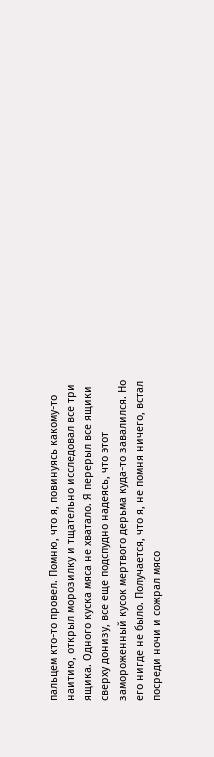пальцем кто-то провел. Помню, что я, повинуясь какому-то наитию, открыл морозилку и тщательно исследовал все три ящика. Одного куска мяса не хватало. Я перерыл все ящики сверху донизу, все еще подспудно надеясь, что этот замороженный кусок мертвого дерьма куда-то завалился. Но его нигде не было. Получается, что я, не помня ничего, встал посреди ночи и сожрал мясо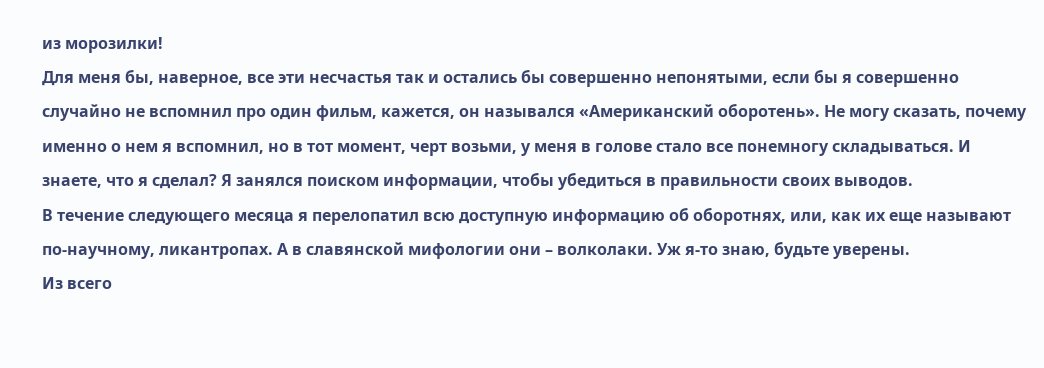из морозилки!
Для меня бы, наверное, все эти несчастья так и остались бы совершенно непонятыми, если бы я совершенно случайно не вспомнил про один фильм, кажется, он назывался «Американский оборотень». Не могу сказать, почему именно о нем я вспомнил, но в тот момент, черт возьми, у меня в голове стало все понемногу складываться. И знаете, что я сделал? Я занялся поиском информации, чтобы убедиться в правильности своих выводов.
В течение следующего месяца я перелопатил всю доступную информацию об оборотнях, или, как их еще называют по-научному, ликантропах. А в славянской мифологии они – волколаки. Уж я-то знаю, будьте уверены.
Из всего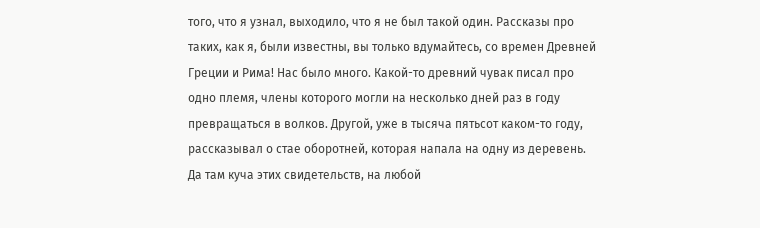того, что я узнал, выходило, что я не был такой один. Рассказы про таких, как я, были известны, вы только вдумайтесь, со времен Древней Греции и Рима! Нас было много. Какой-то древний чувак писал про одно племя, члены которого могли на несколько дней раз в году превращаться в волков. Другой, уже в тысяча пятьсот каком-то году, рассказывал о стае оборотней, которая напала на одну из деревень. Да там куча этих свидетельств, на любой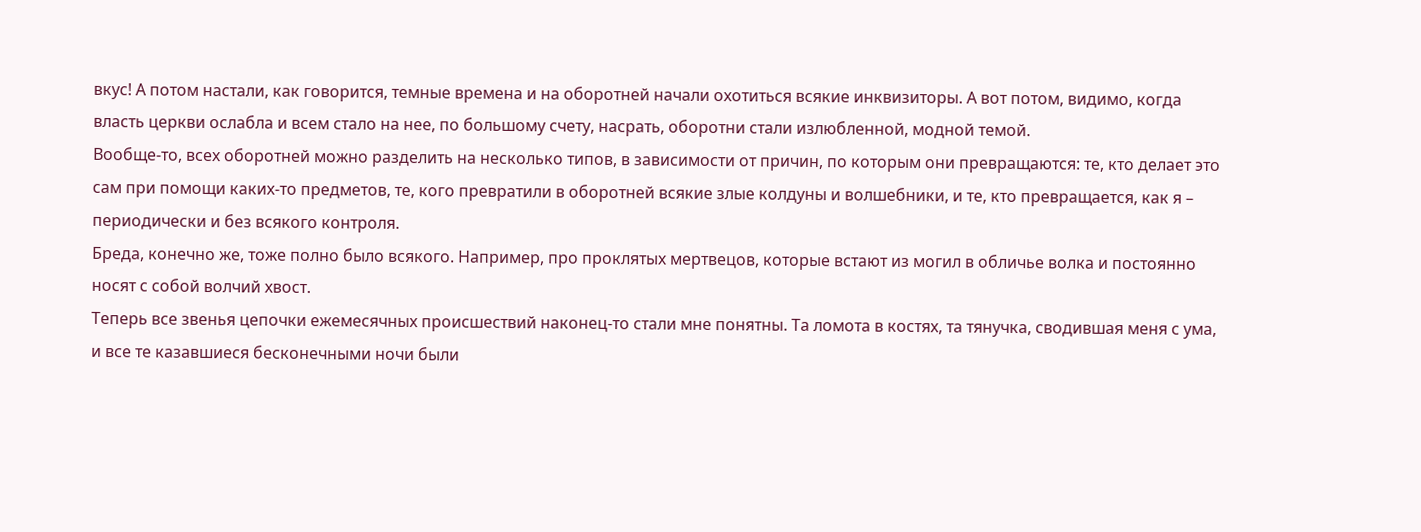вкус! А потом настали, как говорится, темные времена и на оборотней начали охотиться всякие инквизиторы. А вот потом, видимо, когда власть церкви ослабла и всем стало на нее, по большому счету, насрать, оборотни стали излюбленной, модной темой.
Вообще-то, всех оборотней можно разделить на несколько типов, в зависимости от причин, по которым они превращаются: те, кто делает это сам при помощи каких-то предметов, те, кого превратили в оборотней всякие злые колдуны и волшебники, и те, кто превращается, как я – периодически и без всякого контроля.
Бреда, конечно же, тоже полно было всякого. Например, про проклятых мертвецов, которые встают из могил в обличье волка и постоянно носят с собой волчий хвост.
Теперь все звенья цепочки ежемесячных происшествий наконец-то стали мне понятны. Та ломота в костях, та тянучка, сводившая меня с ума, и все те казавшиеся бесконечными ночи были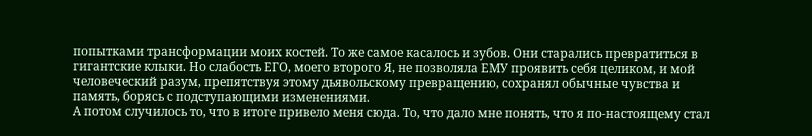попытками трансформации моих костей. То же самое касалось и зубов. Они старались превратиться в гигантские клыки. Но слабость ЕГО, моего второго Я, не позволяла ЕМУ проявить себя целиком, и мой человеческий разум, препятствуя этому дьявольскому превращению, сохранял обычные чувства и память, борясь с подступающими изменениями.
А потом случилось то, что в итоге привело меня сюда. То, что дало мне понять, что я по-настоящему стал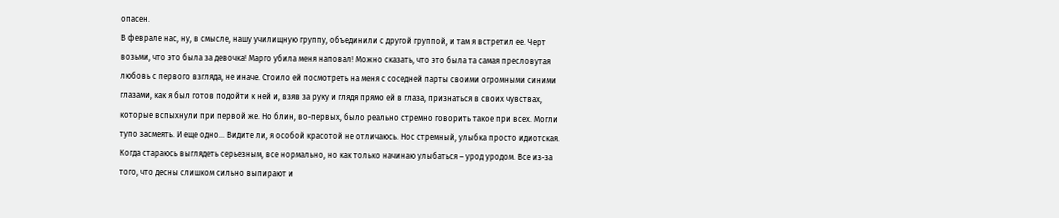опасен.
В феврале нас, ну, в смысле, нашу училищную группу, объединили с другой группой, и там я встретил ее. Черт возьми, что это была за девочка! Марго убила меня наповал! Можно сказать, что это была та самая пресловутая любовь с первого взгляда, не иначе. Стоило ей посмотреть на меня с соседней парты своими огромными синими глазами, как я был готов подойти к ней и, взяв за руку и глядя прямо ей в глаза, признаться в своих чувствах, которые вспыхнули при первой же. Но блин, во-первых, было реально стремно говорить такое при всех. Могли тупо засмеять. И еще одно… Видите ли, я особой красотой не отличаюсь. Нос стремный, улыбка просто идиотская. Когда стараюсь выглядеть серьезным, все нормально, но как только начинаю улыбаться – урод уродом. Все из-за того, что десны слишком сильно выпирают и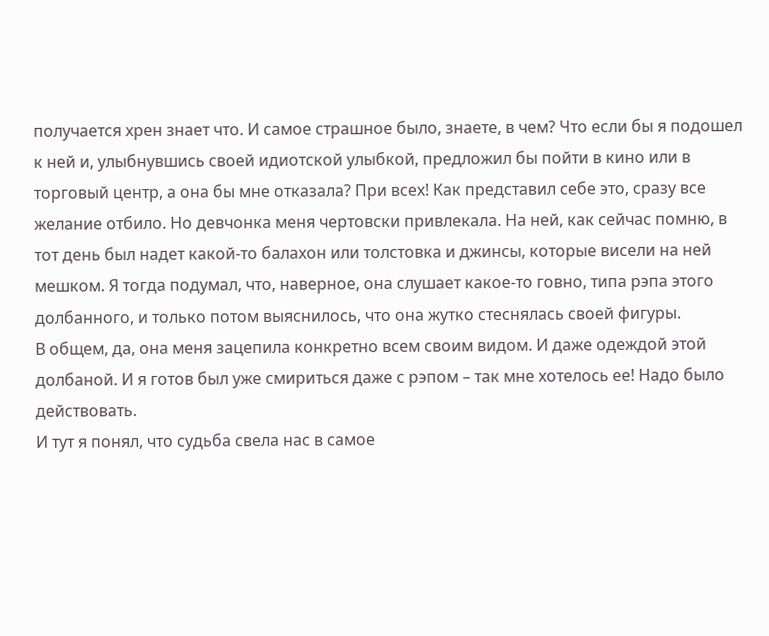получается хрен знает что. И самое страшное было, знаете, в чем? Что если бы я подошел к ней и, улыбнувшись своей идиотской улыбкой, предложил бы пойти в кино или в торговый центр, а она бы мне отказала? При всех! Как представил себе это, сразу все желание отбило. Но девчонка меня чертовски привлекала. На ней, как сейчас помню, в тот день был надет какой-то балахон или толстовка и джинсы, которые висели на ней мешком. Я тогда подумал, что, наверное, она слушает какое-то говно, типа рэпа этого долбанного, и только потом выяснилось, что она жутко стеснялась своей фигуры.
В общем, да, она меня зацепила конкретно всем своим видом. И даже одеждой этой долбаной. И я готов был уже смириться даже с рэпом – так мне хотелось ее! Надо было действовать.
И тут я понял, что судьба свела нас в самое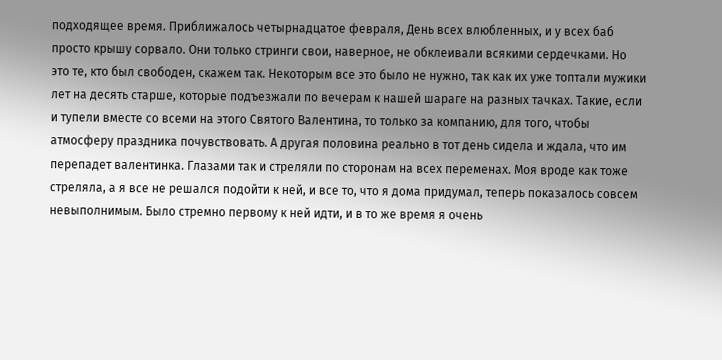подходящее время. Приближалось четырнадцатое февраля, День всех влюбленных, и у всех баб просто крышу сорвало. Они только стринги свои, наверное, не обклеивали всякими сердечками. Но это те, кто был свободен, скажем так. Некоторым все это было не нужно, так как их уже топтали мужики лет на десять старше, которые подъезжали по вечерам к нашей шараге на разных тачках. Такие, если и тупели вместе со всеми на этого Святого Валентина, то только за компанию, для того, чтобы атмосферу праздника почувствовать. А другая половина реально в тот день сидела и ждала, что им перепадет валентинка. Глазами так и стреляли по сторонам на всех переменах. Моя вроде как тоже стреляла, а я все не решался подойти к ней, и все то, что я дома придумал, теперь показалось совсем невыполнимым. Было стремно первому к ней идти, и в то же время я очень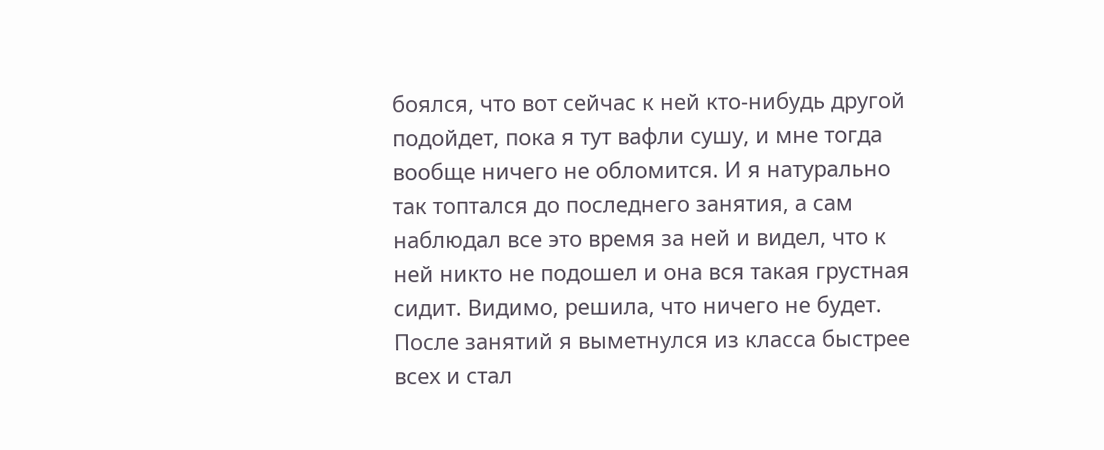боялся, что вот сейчас к ней кто-нибудь другой подойдет, пока я тут вафли сушу, и мне тогда вообще ничего не обломится. И я натурально так топтался до последнего занятия, а сам наблюдал все это время за ней и видел, что к ней никто не подошел и она вся такая грустная сидит. Видимо, решила, что ничего не будет.
После занятий я выметнулся из класса быстрее всех и стал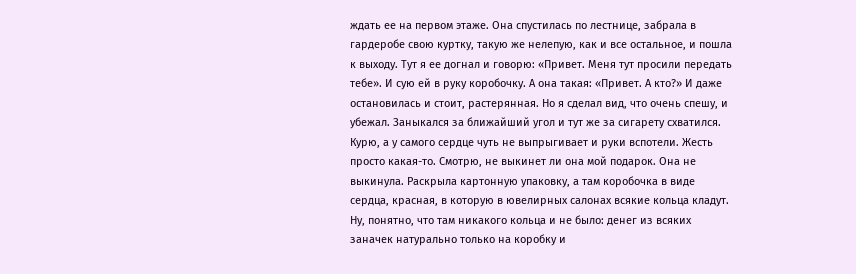ждать ее на первом этаже. Она спустилась по лестнице, забрала в гардеробе свою куртку, такую же нелепую, как и все остальное, и пошла к выходу. Тут я ее догнал и говорю: «Привет. Меня тут просили передать тебе». И сую ей в руку коробочку. А она такая: «Привет. А кто?» И даже остановилась и стоит, растерянная. Но я сделал вид, что очень спешу, и убежал. Заныкался за ближайший угол и тут же за сигарету схватился. Курю, а у самого сердце чуть не выпрыгивает и руки вспотели. Жесть просто какая-то. Смотрю, не выкинет ли она мой подарок. Она не выкинула. Раскрыла картонную упаковку, а там коробочка в виде сердца, красная, в которую в ювелирных салонах всякие кольца кладут. Ну, понятно, что там никакого кольца и не было: денег из всяких заначек натурально только на коробку и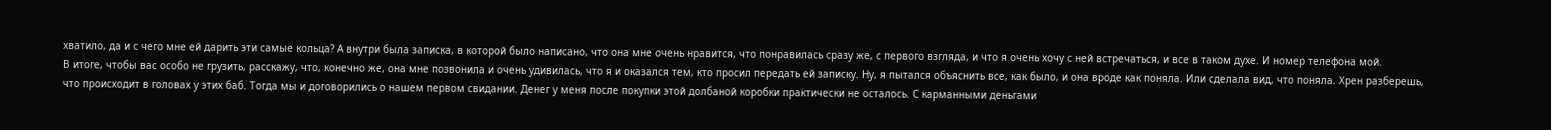хватило, да и с чего мне ей дарить эти самые кольца? А внутри была записка, в которой было написано, что она мне очень нравится, что понравилась сразу же, с первого взгляда, и что я очень хочу с ней встречаться, и все в таком духе. И номер телефона мой.
В итоге, чтобы вас особо не грузить, расскажу, что, конечно же, она мне позвонила и очень удивилась, что я и оказался тем, кто просил передать ей записку. Ну, я пытался объяснить все, как было, и она вроде как поняла. Или сделала вид, что поняла. Хрен разберешь, что происходит в головах у этих баб. Тогда мы и договорились о нашем первом свидании. Денег у меня после покупки этой долбаной коробки практически не осталось. С карманными деньгами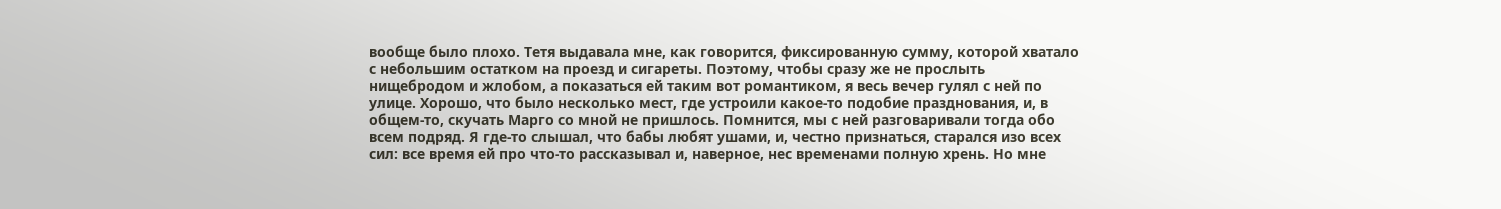вообще было плохо. Тетя выдавала мне, как говорится, фиксированную сумму, которой хватало с небольшим остатком на проезд и сигареты. Поэтому, чтобы сразу же не прослыть нищебродом и жлобом, а показаться ей таким вот романтиком, я весь вечер гулял с ней по улице. Хорошо, что было несколько мест, где устроили какое-то подобие празднования, и, в общем-то, скучать Марго со мной не пришлось. Помнится, мы с ней разговаривали тогда обо всем подряд. Я где-то слышал, что бабы любят ушами, и, честно признаться, старался изо всех сил: все время ей про что-то рассказывал и, наверное, нес временами полную хрень. Но мне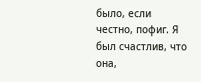было, если честно, пофиг. Я был счастлив, что она,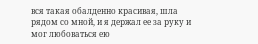вся такая обалденно красивая, шла рядом со мной, и я держал ее за руку и мог любоваться ею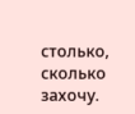столько, сколько захочу.